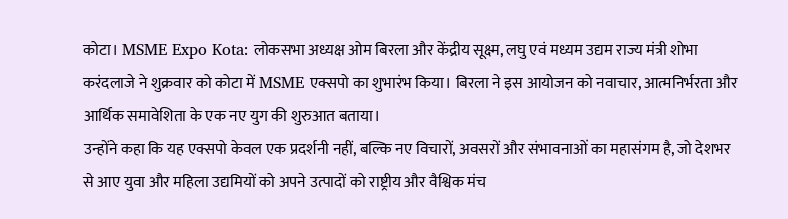कोटा। MSME Expo Kota: लोकसभा अध्यक्ष ओम बिरला और केंद्रीय सूक्ष्म, लघु एवं मध्यम उद्यम राज्य मंत्री शोभा करंदलाजे ने शुक्रवार को कोटा में MSME एक्सपो का शुभारंभ किया। बिरला ने इस आयोजन को नवाचार, आत्मनिर्भरता और आर्थिक समावेशिता के एक नए युग की शुरुआत बताया।
उन्होंने कहा कि यह एक्सपो केवल एक प्रदर्शनी नहीं, बल्कि नए विचारों, अवसरों और संभावनाओं का महासंगम है, जो देशभर से आए युवा और महिला उद्यमियों को अपने उत्पादों को राष्ट्रीय और वैश्विक मंच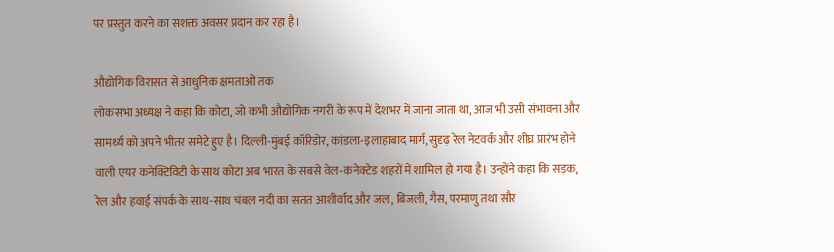पर प्रस्तुत करने का सशक्त अवसर प्रदान कर रहा है।

औद्योगिक विरासत से आधुनिक क्षमताओं तक
लोकसभा अध्यक्ष ने कहा कि कोटा, जो कभी औद्योगिक नगरी के रूप में देशभर में जाना जाता था, आज भी उसी संभावना और सामर्थ्य को अपने भीतर समेटे हुए है। दिल्ली-मुंबई कॉरिडोर, कांडला-इलाहाबाद मार्ग, सुदृढ़ रेल नेटवर्क और शीघ्र प्रारंभ होने वाली एयर कनेक्टिविटी के साथ कोटा अब भारत के सबसे वेल-कनेक्टेड शहरों में शामिल हो गया है। उन्होंने कहा कि सड़क, रेल और हवाई संपर्क के साथ-साथ चंबल नदी का सतत आशीर्वाद और जल, बिजली, गैस, परमाणु तथा सौर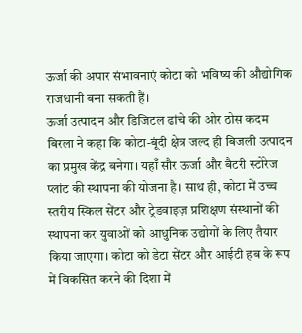ऊर्जा की अपार संभावनाएं कोटा को भविष्य की औद्योगिक राजधानी बना सकती हैं।
ऊर्जा उत्पादन और डिजिटल ढांचे की ओर ठोस कदम
बिरला ने कहा कि कोटा-बूंदी क्षेत्र जल्द ही बिजली उत्पादन का प्रमुख केंद्र बनेगा। यहाँ सौर ऊर्जा और बैटरी स्टोरेज प्लांट की स्थापना की योजना है। साथ ही, कोटा में उच्च स्तरीय स्किल सेंटर और ट्रेडवाइज़ प्रशिक्षण संस्थानों की स्थापना कर युवाओं को आधुनिक उद्योगों के लिए तैयार किया जाएगा। कोटा को डेटा सेंटर और आईटी हब के रूप में विकसित करने की दिशा में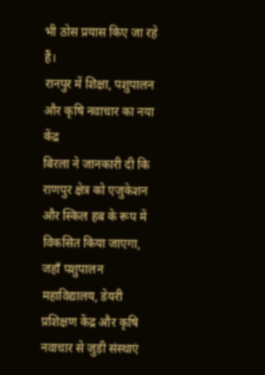भी ठोस प्रयास किए जा रहे हैं।
रानपुर में शिक्षा, पशुपालन और कृषि नवाचार का नया केंद्र
बिरला ने जानकारी दी कि राणपुर क्षेत्र को एजुकेशन और स्किल हब के रूप में विकसित किया जाएगा, जहाँ पशुपालन महाविद्यालय, डेयरी प्रशिक्षण केंद्र और कृषि नवाचार से जुड़ी संस्थाएं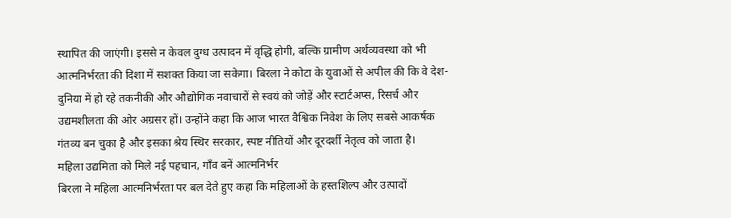स्थापित की जाएंगी। इससे न केवल दुग्ध उत्पादन में वृद्धि होगी, बल्कि ग्रामीण अर्थव्यवस्था को भी आत्मनिर्भरता की दिशा में सशक्त किया जा सकेगा। बिरला ने कोटा के युवाओं से अपील की कि वे देश-दुनिया में हो रहे तकनीकी और औद्योगिक नवाचारों से स्वयं को जोड़ें और स्टार्टअप्स, रिसर्च और उद्यमशीलता की ओर अग्रसर हों। उन्होंने कहा कि आज भारत वैश्विक निवेश के लिए सबसे आकर्षक गंतव्य बन चुका है और इसका श्रेय स्थिर सरकार, स्पष्ट नीतियों और दूरदर्शी नेतृत्व को जाता है।
महिला उद्यमिता को मिले नई पहचान, गाँव बनें आत्मनिर्भर
बिरला ने महिला आत्मनिर्भरता पर बल देते हुए कहा कि महिलाओं के हस्तशिल्प और उत्पादों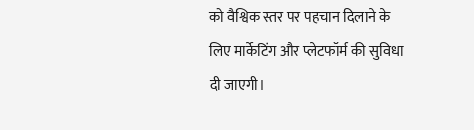को वैश्विक स्तर पर पहचान दिलाने के लिए मार्केटिंग और प्लेटफॉर्म की सुविधा दी जाएगी।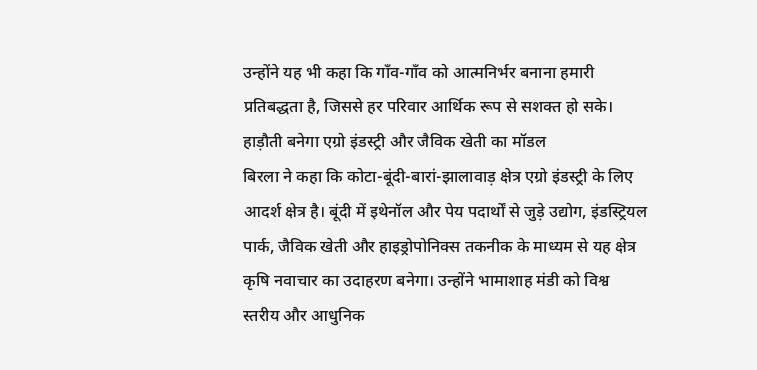उन्होंने यह भी कहा कि गाँव-गाँव को आत्मनिर्भर बनाना हमारी प्रतिबद्धता है, जिससे हर परिवार आर्थिक रूप से सशक्त हो सके।
हाड़ौती बनेगा एग्रो इंडस्ट्री और जैविक खेती का मॉडल
बिरला ने कहा कि कोटा-बूंदी-बारां-झालावाड़ क्षेत्र एग्रो इंडस्ट्री के लिए आदर्श क्षेत्र है। बूंदी में इथेनॉल और पेय पदार्थों से जुड़े उद्योग, इंडस्ट्रियल पार्क, जैविक खेती और हाइड्रोपोनिक्स तकनीक के माध्यम से यह क्षेत्र कृषि नवाचार का उदाहरण बनेगा। उन्होंने भामाशाह मंडी को विश्व स्तरीय और आधुनिक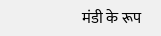मंडी के रूप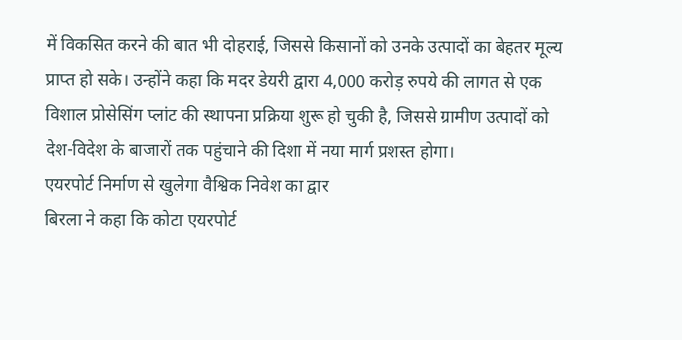में विकसित करने की बात भी दोहराई, जिससे किसानों को उनके उत्पादों का बेहतर मूल्य प्राप्त हो सके। उन्होंने कहा कि मदर डेयरी द्वारा 4,000 करोड़ रुपये की लागत से एक विशाल प्रोसेसिंग प्लांट की स्थापना प्रक्रिया शुरू हो चुकी है, जिससे ग्रामीण उत्पादों को देश-विदेश के बाजारों तक पहुंचाने की दिशा में नया मार्ग प्रशस्त होगा।
एयरपोर्ट निर्माण से खुलेगा वैश्विक निवेश का द्वार
बिरला ने कहा कि कोटा एयरपोर्ट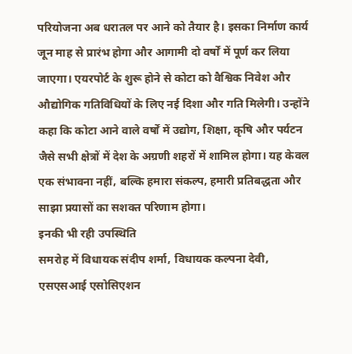परियोजना अब धरातल पर आने को तैयार है। इसका निर्माण कार्य जून माह से प्रारंभ होगा और आगामी दो वर्षों में पूर्ण कर लिया जाएगा। एयरपोर्ट के शुरू होने से कोटा को वैश्विक निवेश और औद्योगिक गतिविधियों के लिए नई दिशा और गति मिलेगी। उन्होंने कहा कि कोटा आने वाले वर्षों में उद्योग, शिक्षा, कृषि और पर्यटन जैसे सभी क्षेत्रों में देश के अग्रणी शहरों में शामिल होगा। यह केवल एक संभावना नहीं, बल्कि हमारा संकल्प, हमारी प्रतिबद्धता और साझा प्रयासों का सशक्त परिणाम होगा।
इनकी भी रही उपस्थिति
समरोह में विधायक संदीप शर्मा, विधायक कल्पना देवी, एसएसआई एसोसिएशन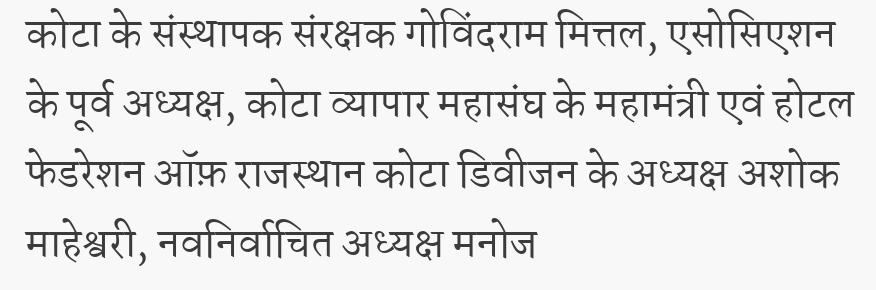कोटा के संस्थापक संरक्षक गोविंदराम मित्तल, एसोसिएशन के पूर्व अध्यक्ष, कोटा व्यापार महासंघ के महामंत्री एवं होटल फेडरेशन ऑफ़ राजस्थान कोटा डिवीजन के अध्यक्ष अशोक माहेश्वरी, नवनिर्वाचित अध्यक्ष मनोज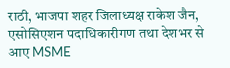राठी, भाजपा शहर जिलाध्यक्ष राकेश जैन, एसोसिएशन पदाधिकारीगण तथा देशभर से आए MSME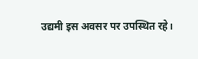उद्यमी इस अवसर पर उपस्थित रहे।